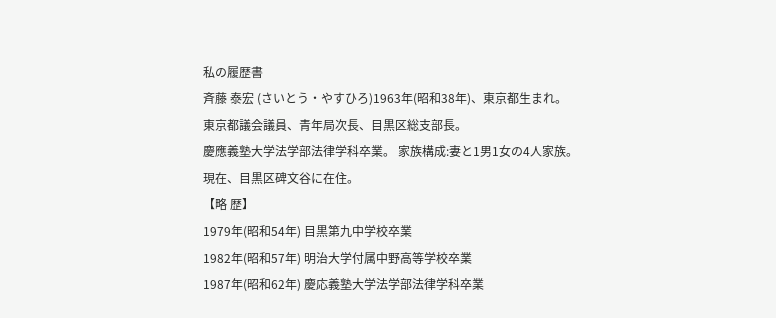私の履歴書
斉藤 泰宏 (さいとう・やすひろ)1963年(昭和38年)、東京都生まれ。
東京都議会議員、青年局次長、目黒区総支部長。
慶應義塾大学法学部法律学科卒業。 家族構成:妻と1男1女の4人家族。
現在、目黒区碑文谷に在住。
【略 歴】
1979年(昭和54年) 目黒第九中学校卒業
1982年(昭和57年) 明治大学付属中野高等学校卒業
1987年(昭和62年) 慶応義塾大学法学部法律学科卒業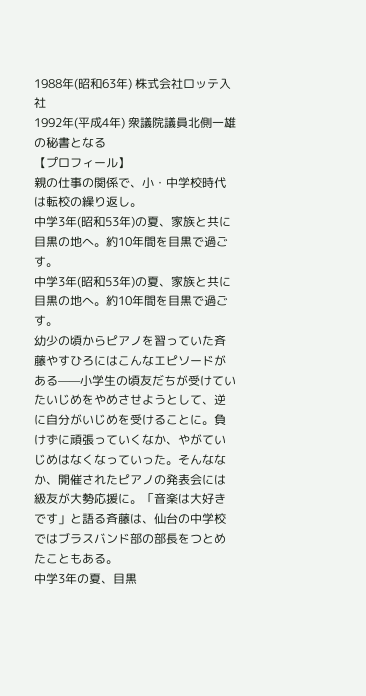1988年(昭和63年) 株式会社ロッテ入社
1992年(平成4年) 衆議院議員北側一雄の秘書となる
【プロフィール】
親の仕事の関係で、小・中学校時代は転校の繰り返し。
中学3年(昭和53年)の夏、家族と共に目黒の地へ。約10年間を目黒で過ごす。
中学3年(昭和53年)の夏、家族と共に目黒の地へ。約10年間を目黒で過ごす。
幼少の頃からピアノを習っていた斉藤やすひろにはこんなエピソードがある——小学生の頃友だちが受けていたいじめをやめさせようとして、逆に自分がいじめを受けることに。負けずに頑張っていくなか、やがていじめはなくなっていった。そんななか、開催されたピアノの発表会には級友が大勢応援に。「音楽は大好きです」と語る斉藤は、仙台の中学校ではブラスバンド部の部長をつとめたこともある。
中学3年の夏、目黒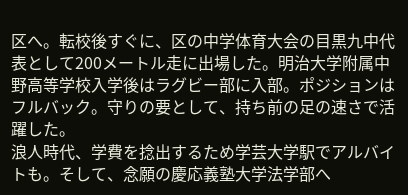区へ。転校後すぐに、区の中学体育大会の目黒九中代表として200メートル走に出場した。明治大学附属中野高等学校入学後はラグビー部に入部。ポジションはフルバック。守りの要として、持ち前の足の速さで活躍した。
浪人時代、学費を捻出するため学芸大学駅でアルバイトも。そして、念願の慶応義塾大学法学部へ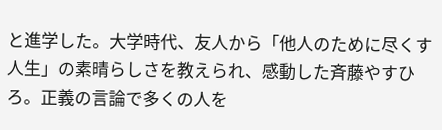と進学した。大学時代、友人から「他人のために尽くす人生」の素晴らしさを教えられ、感動した斉藤やすひろ。正義の言論で多くの人を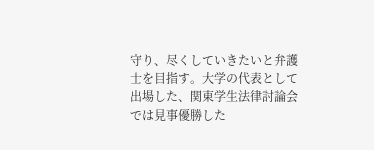守り、尽くしていきたいと弁護士を目指す。大学の代表として出場した、関東学生法律討論会では見事優勝した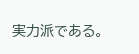実力派である。